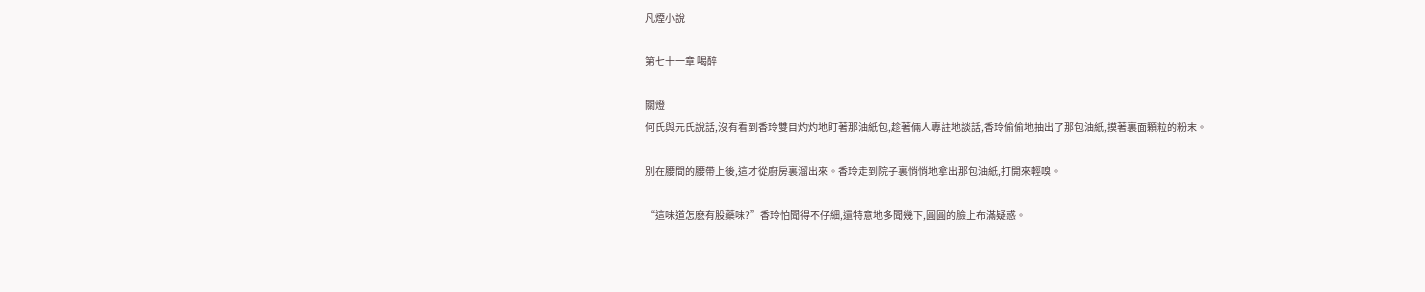凡煙小說

第七十一章 喝醉

關燈
何氏與元氏說話,沒有看到香玲雙目灼灼地盯著那油紙包,趁著倆人專註地談話,香玲偷偷地抽出了那包油紙,摸著裏面顆粒的粉末。

別在腰間的腰帶上後,這才從廚房裏溜出來。香玲走到院子裏悄悄地拿出那包油紙,打開來輕嗅。

“這味道怎麽有股藥味?”香玲怕聞得不仔細,還特意地多聞幾下,圓圓的臉上布滿疑惑。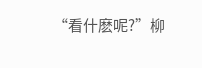“看什麽呢?”柳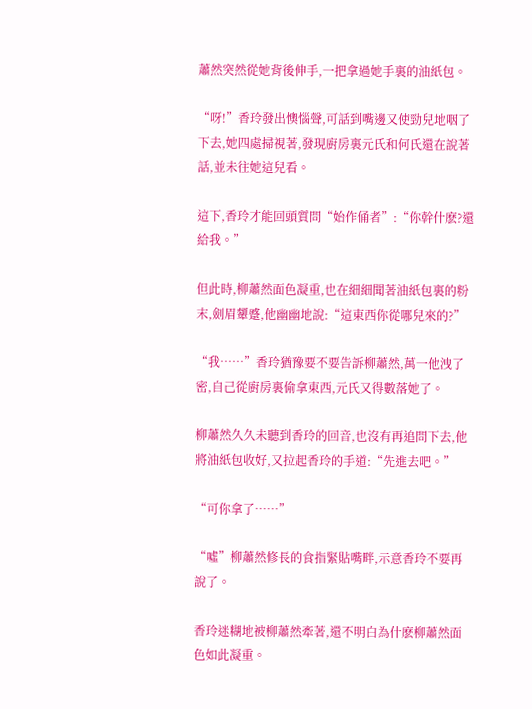蕭然突然從她背後伸手,一把拿過她手裏的油紙包。

“呀!”香玲發出懊惱聲,可話到嘴邊又使勁兒地咽了下去,她四處掃視著,發現廚房裏元氏和何氏還在說著話,並未往她這兒看。

這下,香玲才能回頭質問“始作俑者”:“你幹什麽?還給我。”

但此時,柳蕭然面色凝重,也在細細聞著油紙包裏的粉末,劍眉顰蹙,他幽幽地說:“這東西你從哪兒來的?”

“我……”香玲猶豫要不要告訴柳蕭然,萬一他洩了密,自己從廚房裏偷拿東西,元氏又得數落她了。

柳蕭然久久未聽到香玲的回音,也沒有再追問下去,他將油紙包收好,又拉起香玲的手道:“先進去吧。”

“可你拿了……”

“噓”柳蕭然修長的食指緊貼嘴畔,示意香玲不要再說了。

香玲迷糊地被柳蕭然牽著,還不明白為什麽柳蕭然面色如此凝重。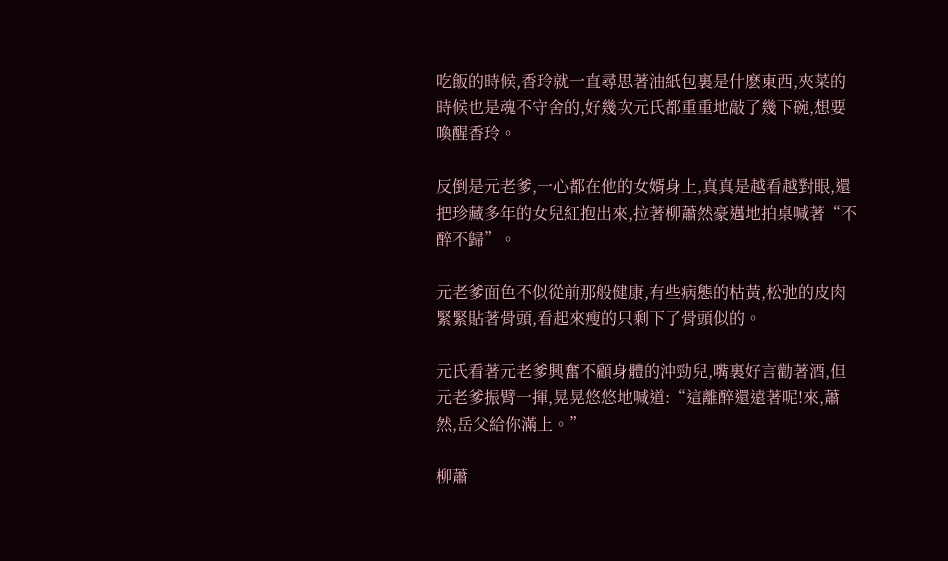吃飯的時候,香玲就一直尋思著油紙包裏是什麽東西,夾菜的時候也是魂不守舍的,好幾次元氏都重重地敲了幾下碗,想要喚醒香玲。

反倒是元老爹,一心都在他的女婿身上,真真是越看越對眼,還把珍藏多年的女兒紅抱出來,拉著柳蕭然豪邁地拍桌喊著“不醉不歸”。

元老爹面色不似從前那般健康,有些病態的枯黃,松弛的皮肉緊緊貼著骨頭,看起來瘦的只剩下了骨頭似的。

元氏看著元老爹興奮不顧身體的沖勁兒,嘴裏好言勸著酒,但元老爹振臂一揮,晃晃悠悠地喊道:“這離醉還遠著呢!來,蕭然,岳父給你滿上。”

柳蕭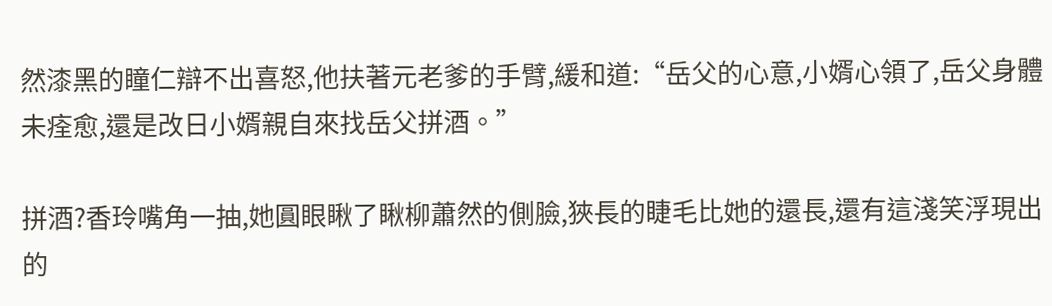然漆黑的瞳仁辯不出喜怒,他扶著元老爹的手臂,緩和道:“岳父的心意,小婿心領了,岳父身體未痊愈,還是改日小婿親自來找岳父拼酒。”

拼酒?香玲嘴角一抽,她圓眼瞅了瞅柳蕭然的側臉,狹長的睫毛比她的還長,還有這淺笑浮現出的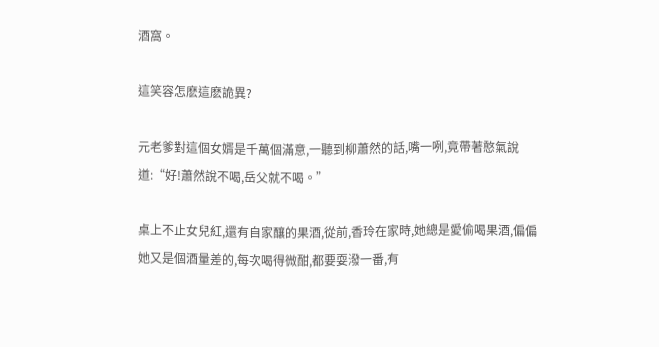酒窩。

這笑容怎麽這麽詭異?

元老爹對這個女婿是千萬個滿意,一聽到柳蕭然的話,嘴一咧,竟帶著憨氣說道:“好!蕭然說不喝,岳父就不喝。”

桌上不止女兒紅,還有自家釀的果酒,從前,香玲在家時,她總是愛偷喝果酒,偏偏她又是個酒量差的,每次喝得微酣,都要耍潑一番,有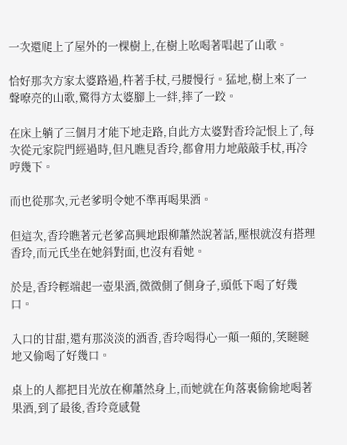一次還爬上了屋外的一棵樹上,在樹上吆喝著唱起了山歌。

恰好那次方家太婆路過,杵著手杖,弓腰慢行。猛地,樹上來了一聲嘹亮的山歌,驚得方太婆腳上一絆,摔了一跤。

在床上躺了三個月才能下地走路,自此方太婆對香玲記恨上了,每次從元家院門經過時,但凡瞧見香玲,都會用力地敲敲手杖,再冷哼幾下。

而也從那次,元老爹明令她不準再喝果酒。

但這次,香玲瞧著元老爹高興地跟柳蕭然說著話,壓根就沒有搭理香玲,而元氏坐在她斜對面,也沒有看她。

於是,香玲輕端起一壺果酒,微微側了側身子,頭低下喝了好幾口。

入口的甘甜,還有那淡淡的酒香,香玲喝得心一顛一顛的,笑瞇瞇地又偷喝了好幾口。

桌上的人都把目光放在柳蕭然身上,而她就在角落裏偷偷地喝著果酒,到了最後,香玲竟感覺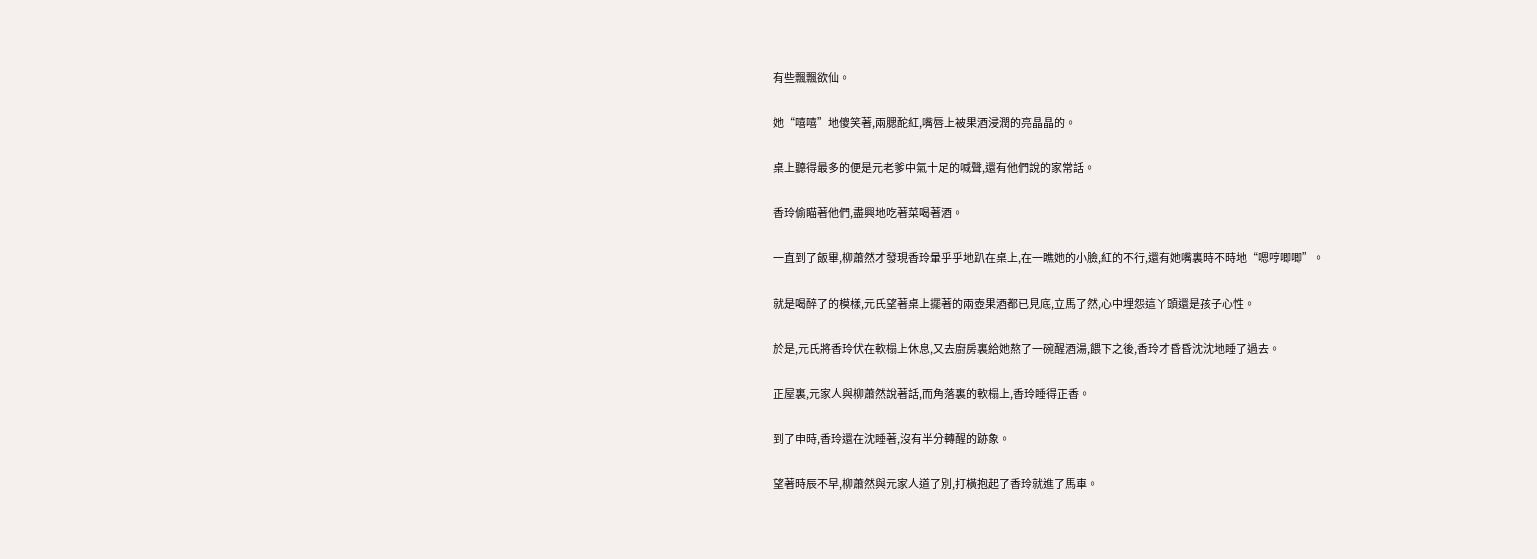有些飄飄欲仙。

她“嘻嘻”地傻笑著,兩腮酡紅,嘴唇上被果酒浸潤的亮晶晶的。

桌上聽得最多的便是元老爹中氣十足的喊聲,還有他們說的家常話。

香玲偷瞄著他們,盡興地吃著菜喝著酒。

一直到了飯畢,柳蕭然才發現香玲暈乎乎地趴在桌上,在一瞧她的小臉,紅的不行,還有她嘴裏時不時地“嗯哼唧唧”。

就是喝醉了的模樣,元氏望著桌上擺著的兩壺果酒都已見底,立馬了然,心中埋怨這丫頭還是孩子心性。

於是,元氏將香玲伏在軟榻上休息,又去廚房裏給她熬了一碗醒酒湯,餵下之後,香玲才昏昏沈沈地睡了過去。

正屋裏,元家人與柳蕭然說著話,而角落裏的軟榻上,香玲睡得正香。

到了申時,香玲還在沈睡著,沒有半分轉醒的跡象。

望著時辰不早,柳蕭然與元家人道了別,打橫抱起了香玲就進了馬車。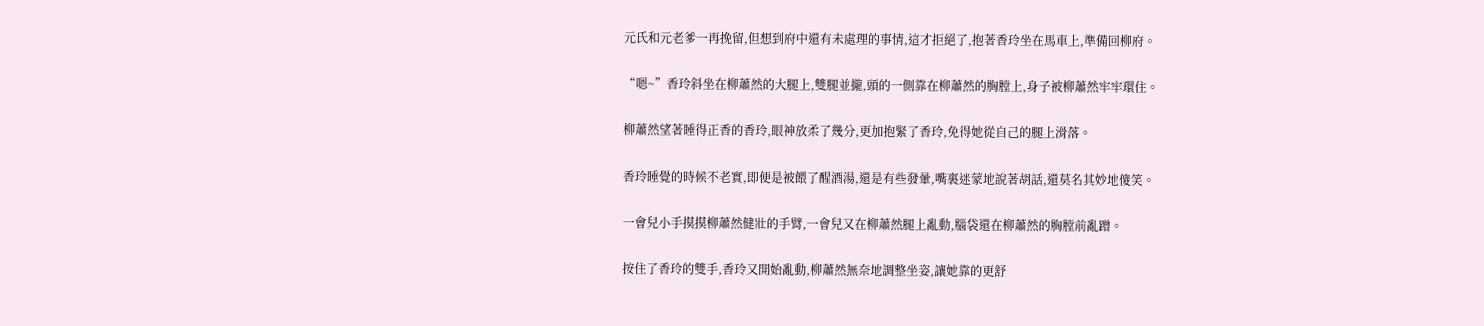元氏和元老爹一再挽留,但想到府中還有未處理的事情,這才拒絕了,抱著香玲坐在馬車上,準備回柳府。

“嗯~”香玲斜坐在柳蕭然的大腿上,雙腿並攏,頭的一側靠在柳蕭然的胸膛上,身子被柳蕭然牢牢環住。

柳蕭然望著睡得正香的香玲,眼神放柔了幾分,更加抱緊了香玲,免得她從自己的腿上滑落。

香玲睡覺的時候不老實,即便是被餵了醒酒湯,還是有些發暈,嘴裏迷蒙地說著胡話,還莫名其妙地傻笑。

一會兒小手摸摸柳蕭然健壯的手臂,一會兒又在柳蕭然腿上亂動,腦袋還在柳蕭然的胸膛前亂蹭。

按住了香玲的雙手,香玲又開始亂動,柳蕭然無奈地調整坐姿,讓她靠的更舒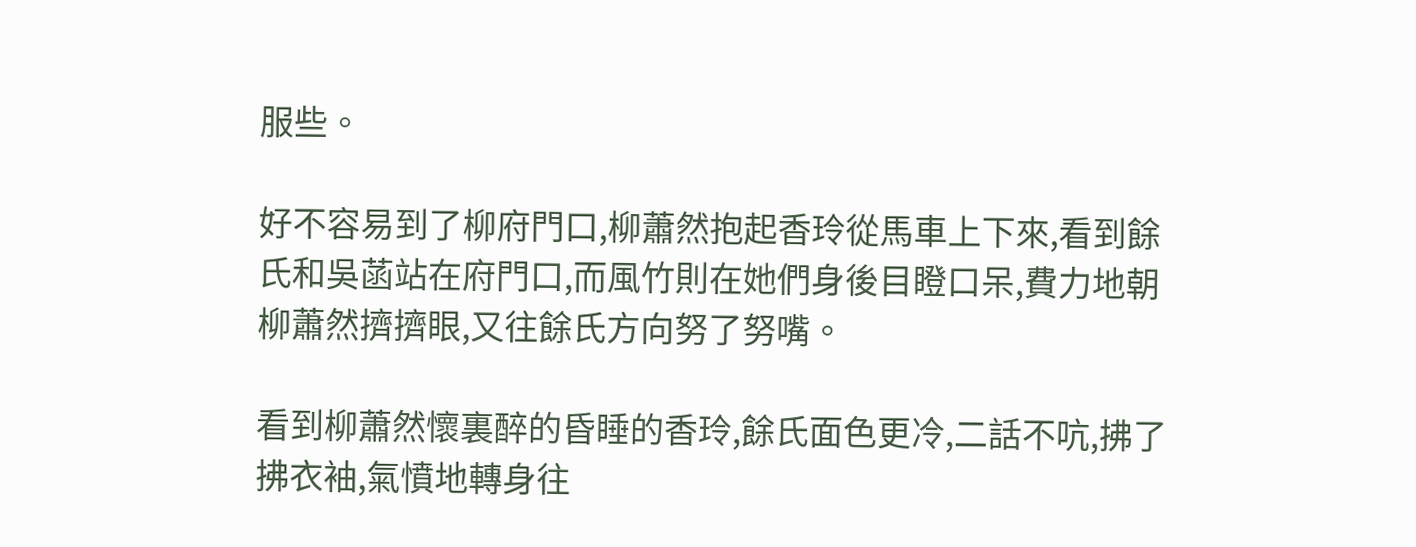服些。

好不容易到了柳府門口,柳蕭然抱起香玲從馬車上下來,看到餘氏和吳菡站在府門口,而風竹則在她們身後目瞪口呆,費力地朝柳蕭然擠擠眼,又往餘氏方向努了努嘴。

看到柳蕭然懷裏醉的昏睡的香玲,餘氏面色更冷,二話不吭,拂了拂衣袖,氣憤地轉身往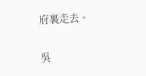府裏走去。

吳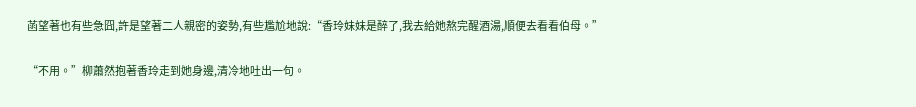菡望著也有些急囧,許是望著二人親密的姿勢,有些尷尬地說:“香玲妹妹是醉了,我去給她熬完醒酒湯,順便去看看伯母。”

“不用。”柳蕭然抱著香玲走到她身邊,清冷地吐出一句。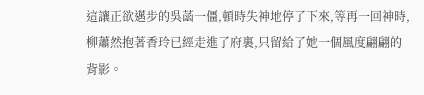這讓正欲邁步的吳菡一僵,頓時失神地停了下來,等再一回神時,柳蕭然抱著香玲已經走進了府裏,只留給了她一個風度翩翩的背影。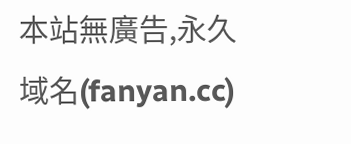本站無廣告,永久域名(fanyan.cc)